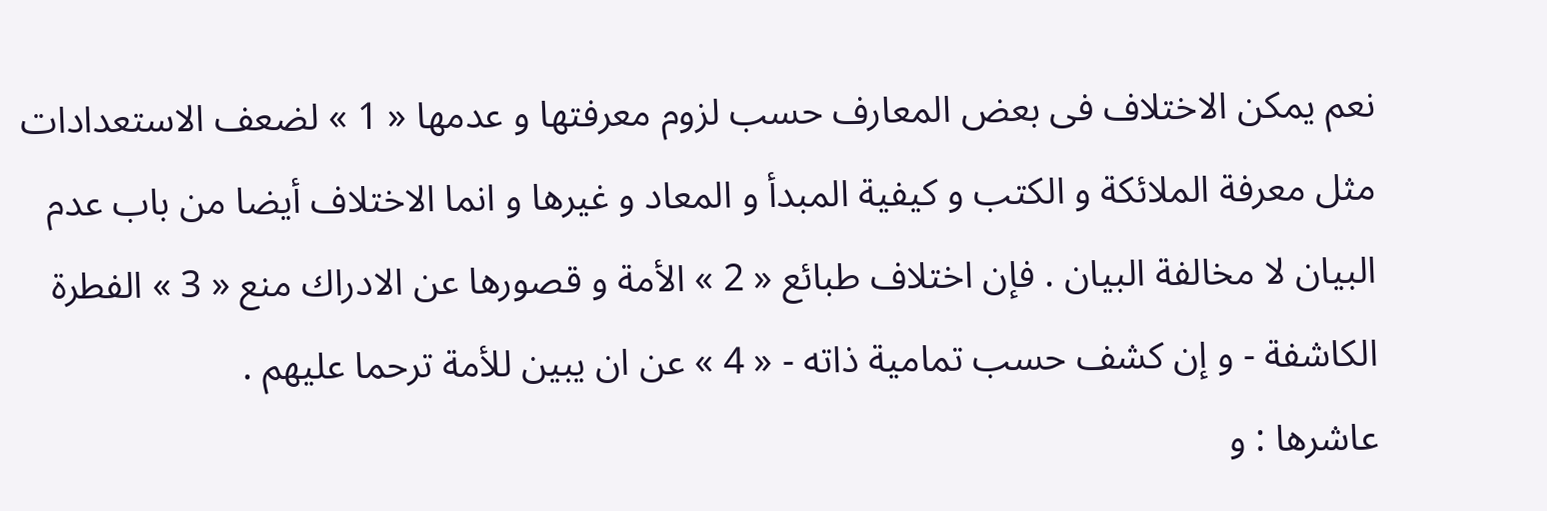نعم يمكن الاختلاف فى بعض المعارف حسب لزوم معرفتها و عدمها « 1 » لضعف الاستعدادات مثل معرفة الملائكة و الكتب و كيفية المبدأ و المعاد و غيرها و انما الاختلاف أيضا من باب عدم البيان لا مخالفة البيان . فإن اختلاف طبائع « 2 » الأمة و قصورها عن الادراك منع « 3 » الفطرة الكاشفة - و إن كشف حسب تمامية ذاته - « 4 » عن ان يبين للأمة ترحما عليهم .
عاشرها : و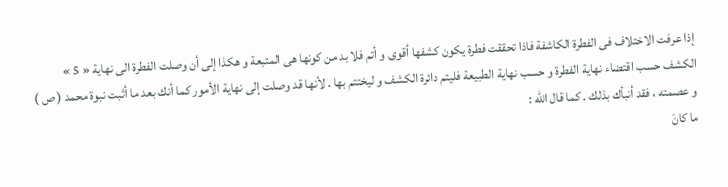إذا عرفت الاختلاف فى الفطرة الكاشفة فاذا تحققت فطرة يكون كشفها أقوى و أتم فلا بد من كونها هى المتبعة و هكذا إلى أن وصلت الفطرة الى نهاية « 5 » الكشف حسب اقتضاء نهاية الفطرة و حسب نهاية الطبيعة فليتم دائرة الكشف و ليختتم بها . لأنها قد وصلت إلى نهاية الأمور كما أنك بعد ما أثبت نبوة محمد ( ص ) و عصمته ، فقد أنبأك بذلك . كما قال اللّه :
ما كانَ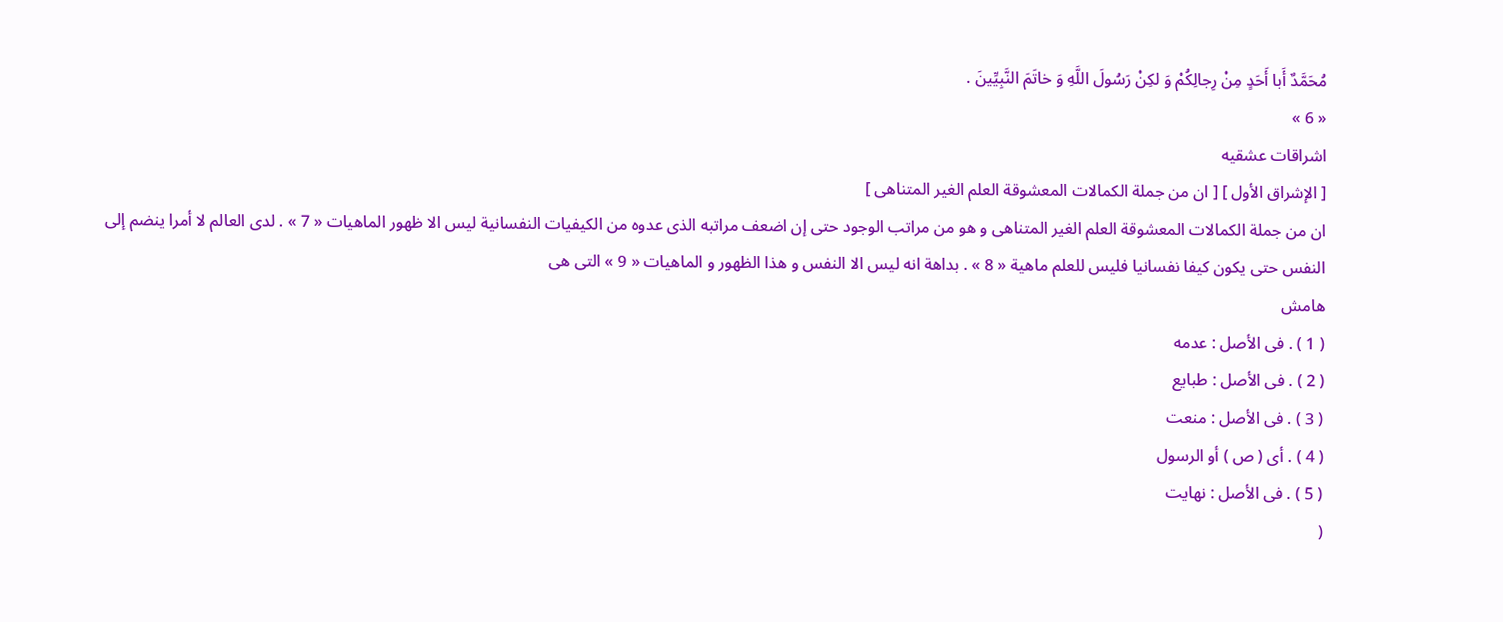مُحَمَّدٌ أَبا أَحَدٍ مِنْ رِجالِكُمْ وَ لكِنْ رَسُولَ اللَّهِ وَ خاتَمَ النَّبِيِّينَ .
« 6 »
اشراقات عشقيه
[ الإشراق الأول ] [ ان من جملة الكمالات المعشوقة العلم الغير المتناهى ]
ان من جملة الكمالات المعشوقة العلم الغير المتناهى و هو من مراتب الوجود حتى إن اضعف مراتبه الذى عدوه من الكيفيات النفسانية ليس الا ظهور الماهيات « 7 » . لدى العالم لا أمرا ينضم إلى النفس حتى يكون كيفا نفسانيا فليس للعلم ماهية « 8 » . بداهة انه ليس الا النفس و هذا الظهور و الماهيات « 9 » التى هى
هامش
( 1 ) . فى الأصل : عدمه
( 2 ) . فى الأصل : طبايع
( 3 ) . فى الأصل : منعت
( 4 ) . أى ( ص ) أو الرسول
( 5 ) . فى الأصل : نهايت
(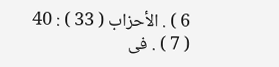6 ) . الأحزاب ( 33 ) : 40
( 7 ) . فى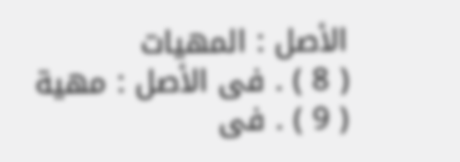الأصل : المهيات
( 8 ) . فى الأصل : مهية
( 9 ) . فى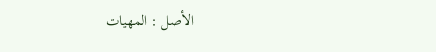الأصل : المهيات